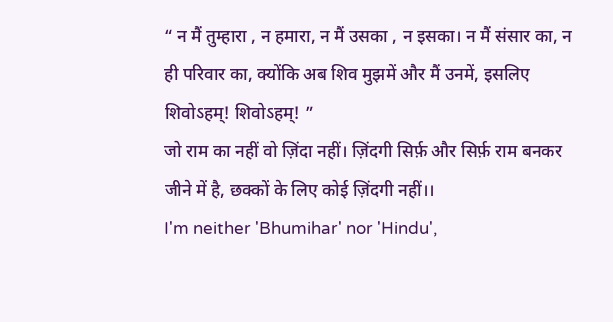“ न मैं तुम्हारा , न हमारा, न मैं उसका , न इसका। न मैं संसार का, न ही परिवार का, क्योंकि अब शिव मुझमें और मैं उनमें, इसलिए शिवोऽहम्! शिवोऽहम्! ”
जो राम का नहीं वो ज़िंदा नहीं। ज़िंदगी सिर्फ़ और सिर्फ़ राम बनकर जीने में है, छक्कों के लिए कोई ज़िंदगी नहीं।।
I'm neither 'Bhumihar' nor 'Hindu',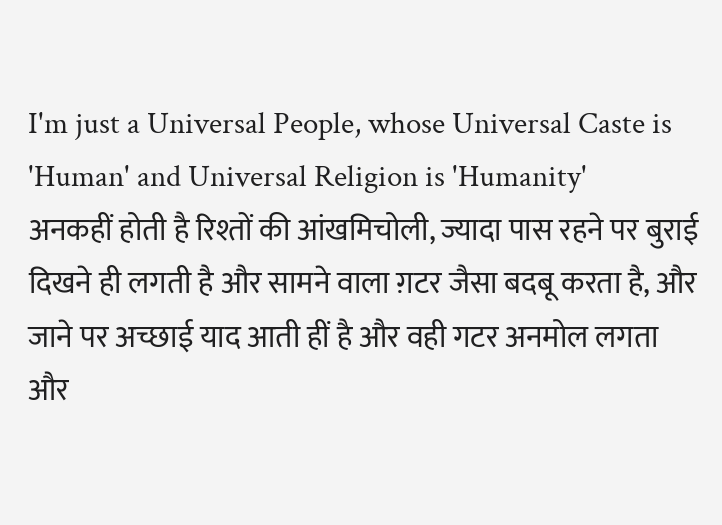I'm just a Universal People, whose Universal Caste is 'Human' and Universal Religion is 'Humanity'
अनकहीं होती है रिश्तों की आंखमिचोली, ज्यादा पास रहने पर बुराई दिखने ही लगती है और सामने वाला ग़टर जैसा बदबू करता है, और जाने पर अच्छाई याद आती हीं है और वही गटर अनमोल लगता और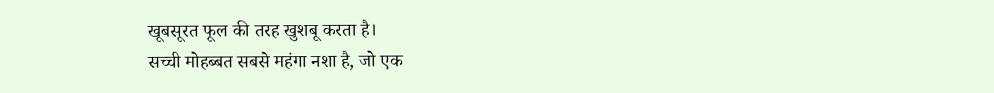खूबसूरत फूल की तरह खुशबू करता है।
सच्ची मोहब्बत सबसे महंगा नशा है, जो एक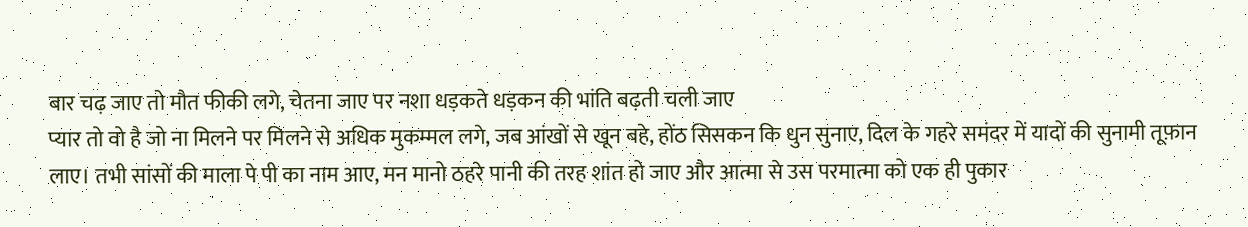बार चढ़ जाए तो मौत फीकी लगे, चेतना जाए पर नशा धड़कते धड़कन की भांति बढ़ती चली जाए
प्यार तो वो है जो ना मिलने पर मिलने से अधिक मुकम्मल लगे, जब आंखों से खून बहे, होंठ सिसकन कि धुन सुनाए, दिल के गहरे समंदर में यादों की सुनामी तूफ़ान लाए। तभी सांसों की माला पे पी का नाम आए, मन मानो ठहरे पानी की तरह शांत हो जाए और आत्मा से उस परमात्मा को एक ही पुकार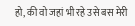हो, की वो जहां भी रहे उसे बस मेरी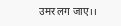उमर लग जाए।।